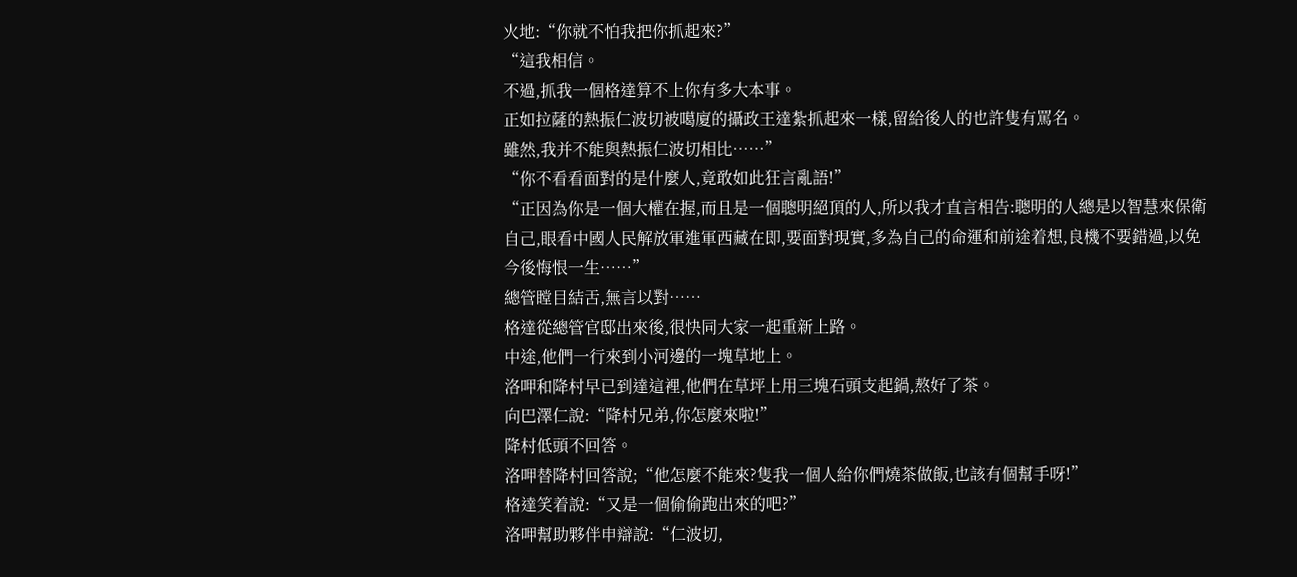火地:“你就不怕我把你抓起來?”
“這我相信。
不過,抓我一個格達算不上你有多大本事。
正如拉薩的熱振仁波切被噶廈的攝政王達紮抓起來一樣,留給後人的也許隻有罵名。
雖然,我并不能與熱振仁波切相比……”
“你不看看面對的是什麼人,竟敢如此狂言亂語!”
“正因為你是一個大權在握,而且是一個聰明絕頂的人,所以我才直言相告:聰明的人總是以智慧來保衛自己,眼看中國人民解放軍進軍西藏在即,要面對現實,多為自己的命運和前途着想,良機不要錯過,以免今後悔恨一生……”
總管瞠目結舌,無言以對……
格達從總管官邸出來後,很快同大家一起重新上路。
中途,他們一行來到小河邊的一塊草地上。
洛呷和降村早已到達這裡,他們在草坪上用三塊石頭支起鍋,熬好了茶。
向巴澤仁說:“降村兄弟,你怎麼來啦!”
降村低頭不回答。
洛呷替降村回答說;“他怎麼不能來?隻我一個人給你們燒茶做飯,也該有個幫手呀!”
格達笑着說:“又是一個偷偷跑出來的吧?”
洛呷幫助夥伴申辯說:“仁波切,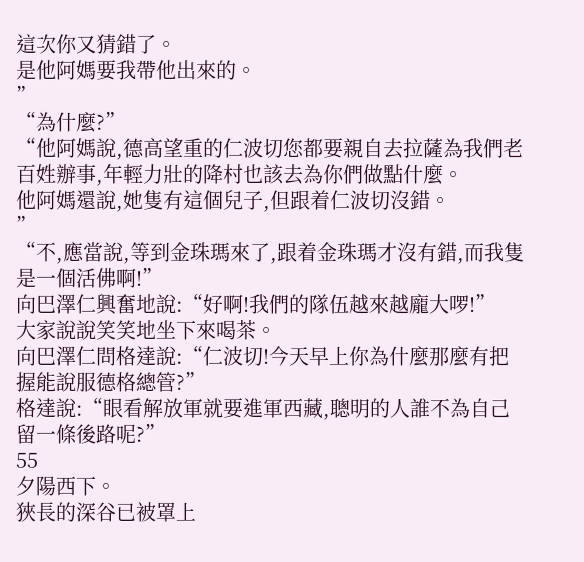這次你又猜錯了。
是他阿媽要我帶他出來的。
”
“為什麼?”
“他阿媽說,德高望重的仁波切您都要親自去拉薩為我們老百姓辦事,年輕力壯的降村也該去為你們做點什麼。
他阿媽還說,她隻有這個兒子,但跟着仁波切沒錯。
”
“不,應當說,等到金珠瑪來了,跟着金珠瑪才沒有錯,而我隻是一個活佛啊!”
向巴澤仁興奮地說:“好啊!我們的隊伍越來越龐大啰!”
大家說說笑笑地坐下來喝茶。
向巴澤仁問格達說:“仁波切!今天早上你為什麼那麼有把握能說服德格總管?”
格達說:“眼看解放軍就要進軍西藏,聰明的人誰不為自己留一條後路呢?”
55
夕陽西下。
狹長的深谷已被罩上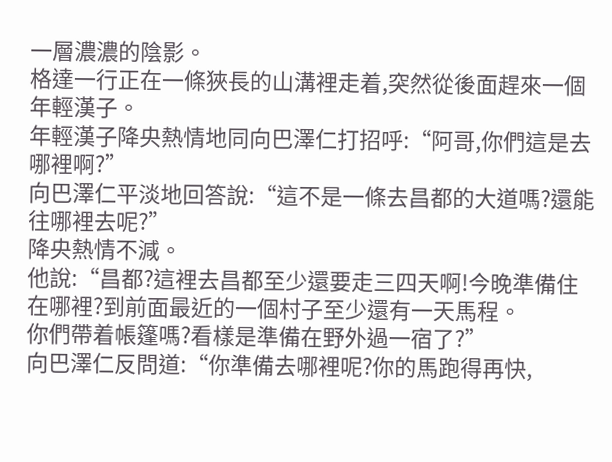一層濃濃的陰影。
格達一行正在一條狹長的山溝裡走着,突然從後面趕來一個年輕漢子。
年輕漢子降央熱情地同向巴澤仁打招呼:“阿哥,你們這是去哪裡啊?”
向巴澤仁平淡地回答說:“這不是一條去昌都的大道嗎?還能往哪裡去呢?”
降央熱情不減。
他說:“昌都?這裡去昌都至少還要走三四天啊!今晚準備住在哪裡?到前面最近的一個村子至少還有一天馬程。
你們帶着帳篷嗎?看樣是準備在野外過一宿了?”
向巴澤仁反問道:“你準備去哪裡呢?你的馬跑得再快,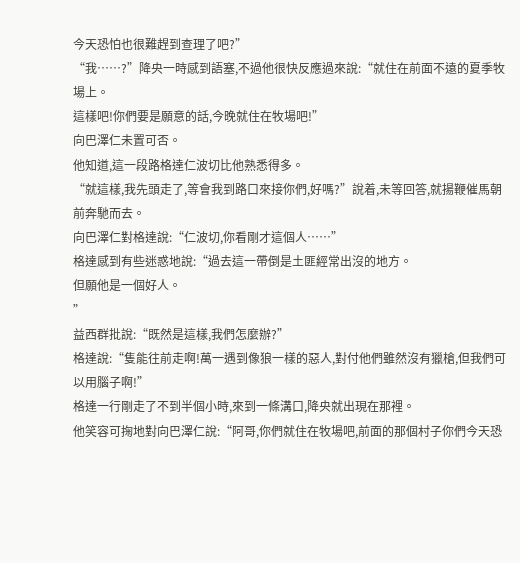今天恐怕也很難趕到查理了吧?”
“我……?”降央一時感到語塞,不過他很快反應過來說:“就住在前面不遠的夏季牧場上。
這樣吧!你們要是願意的話,今晚就住在牧場吧!”
向巴澤仁未置可否。
他知道,這一段路格達仁波切比他熟悉得多。
“就這樣,我先頭走了,等會我到路口來接你們,好嗎?”說着,未等回答,就揚鞭催馬朝前奔馳而去。
向巴澤仁對格達說:“仁波切,你看剛才這個人……”
格達感到有些迷惑地說:“過去這一帶倒是土匪經常出沒的地方。
但願他是一個好人。
”
益西群批說:“既然是這樣,我們怎麼辦?”
格達說:“隻能往前走啊!萬一遇到像狼一樣的惡人,對付他們雖然沒有獵槍,但我們可以用腦子啊!”
格達一行剛走了不到半個小時,來到一條溝口,降央就出現在那裡。
他笑容可掬地對向巴澤仁說:“阿哥,你們就住在牧場吧,前面的那個村子你們今天恐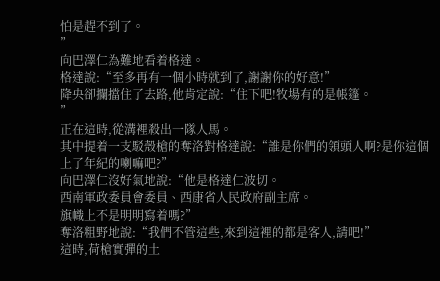怕是趕不到了。
”
向巴澤仁為難地看着格達。
格達說:“至多再有一個小時就到了,謝謝你的好意!”
降央卻攔擋住了去路,他肯定說:“住下吧!牧場有的是帳篷。
”
正在這時,從溝裡殺出一隊人馬。
其中提着一支駁殼槍的奪洛對格達說:“誰是你們的領頭人啊?是你這個上了年紀的喇嘛吧?”
向巴澤仁沒好氣地說:“他是格達仁波切。
西南軍政委員會委員、西康省人民政府副主席。
旗幟上不是明明寫着嗎?”
奪洛粗野地說:“我們不管這些,來到這裡的都是客人,請吧!”
這時,荷槍實彈的土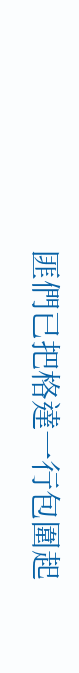匪們已把格達一行包圍起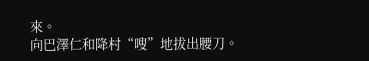來。
向巴澤仁和降村“嗖”地拔出腰刀。